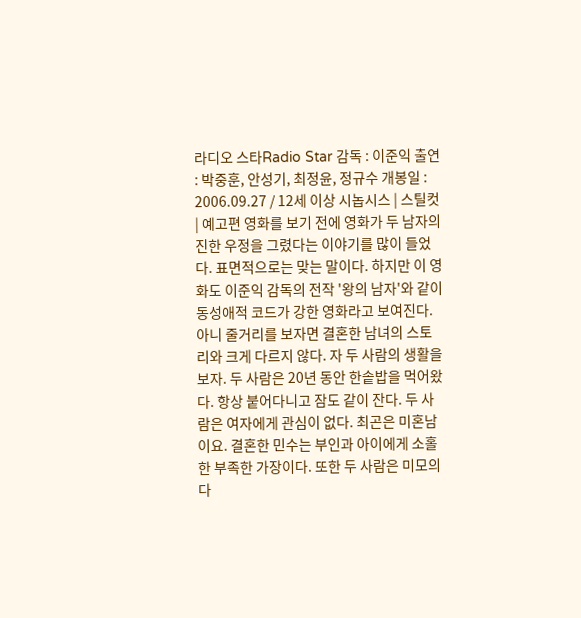라디오 스타Radio Star 감독 : 이준익 출연 : 박중훈, 안성기, 최정윤, 정규수 개봉일 : 2006.09.27 / 12세 이상 시놉시스 | 스틸컷 | 예고편 영화를 보기 전에 영화가 두 남자의 진한 우정을 그렸다는 이야기를 많이 들었다. 표면적으로는 맞는 말이다. 하지만 이 영화도 이준익 감독의 전작 '왕의 남자'와 같이 동성애적 코드가 강한 영화라고 보여진다. 아니 줄거리를 보자면 결혼한 남녀의 스토리와 크게 다르지 않다. 자 두 사람의 생활을 보자. 두 사람은 20년 동안 한솥밥을 먹어왔다. 항상 붙어다니고 잠도 같이 잔다. 두 사람은 여자에게 관심이 없다. 최곤은 미혼남이요. 결혼한 민수는 부인과 아이에게 소홀한 부족한 가장이다. 또한 두 사람은 미모의 다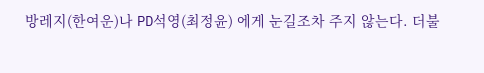방레지(한여운)나 PD석영(최정윤) 에게 눈길조차 주지 않는다. 더불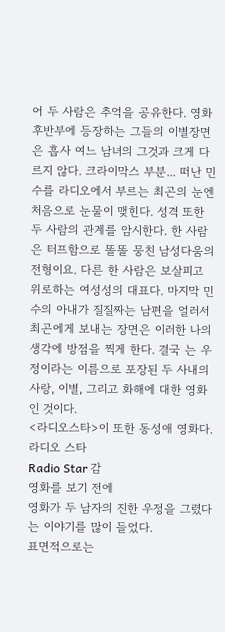어 두 사람은 추억을 공유한다. 영화 후반부에 등장하는 그들의 이별장면은 흡사 여느 남녀의 그것과 크게 다르지 않다. 크라이막스 부분... 떠난 민수를 라디오에서 부르는 최곤의 눈엔 처음으로 눈물이 맺힌다. 성격 또한 두 사람의 관계를 암시한다. 한 사람은 터프함으로 똘똘 뭉친 남성다움의 전형이요. 다른 한 사람은 보살피고 위로하는 여성성의 대표다. 마지막 민수의 아내가 질질짜는 남편을 얼러서 최곤에게 보내는 장면은 이러한 나의 생각에 방점을 찍게 한다. 결국 는 우정이라는 이름으로 포장된 두 사내의 사랑, 이별, 그리고 화해에 대한 영화인 것이다.
<라디오스타>이 또한 동성애 영화다.
라디오 스타
Radio Star 감
영화를 보기 전에
영화가 두 남자의 진한 우정을 그렸다는 이야기를 많이 들었다.
표면적으로는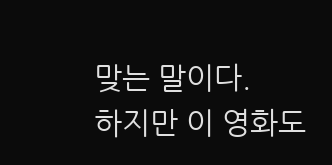맞는 말이다.
하지만 이 영화도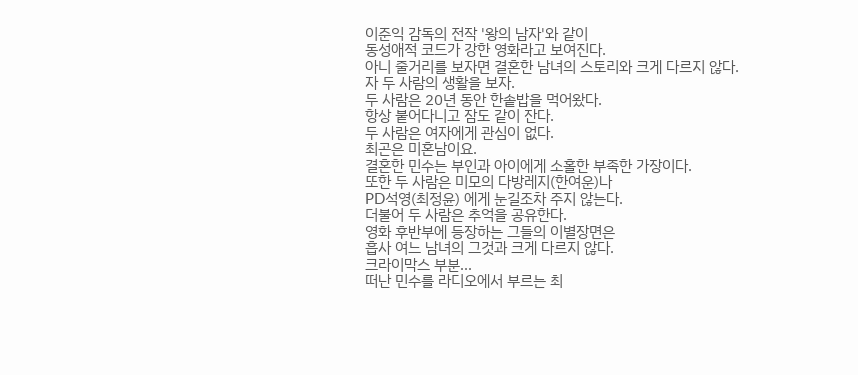이준익 감독의 전작 '왕의 남자'와 같이
동성애적 코드가 강한 영화라고 보여진다.
아니 줄거리를 보자면 결혼한 남녀의 스토리와 크게 다르지 않다.
자 두 사람의 생활을 보자.
두 사람은 20년 동안 한솥밥을 먹어왔다.
항상 붙어다니고 잠도 같이 잔다.
두 사람은 여자에게 관심이 없다.
최곤은 미혼남이요.
결혼한 민수는 부인과 아이에게 소홀한 부족한 가장이다.
또한 두 사람은 미모의 다방레지(한여운)나
PD석영(최정윤) 에게 눈길조차 주지 않는다.
더불어 두 사람은 추억을 공유한다.
영화 후반부에 등장하는 그들의 이별장면은
흡사 여느 남녀의 그것과 크게 다르지 않다.
크라이막스 부분...
떠난 민수를 라디오에서 부르는 최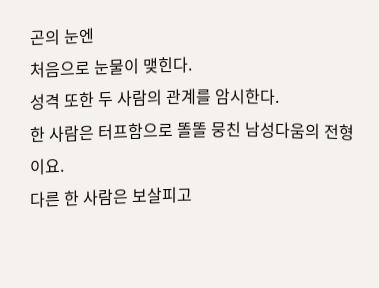곤의 눈엔
처음으로 눈물이 맺힌다.
성격 또한 두 사람의 관계를 암시한다.
한 사람은 터프함으로 똘똘 뭉친 남성다움의 전형이요.
다른 한 사람은 보살피고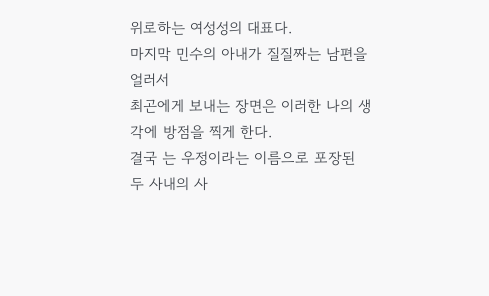위로하는 여성성의 대표다.
마지막 민수의 아내가 질질짜는 남편을 얼러서
최곤에게 보내는 장면은 이러한 나의 생각에 방점을 찍게 한다.
결국 는 우정이라는 이름으로 포장된
두 사내의 사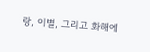랑, 이별, 그리고 화해에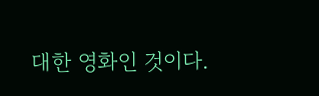대한 영화인 것이다.